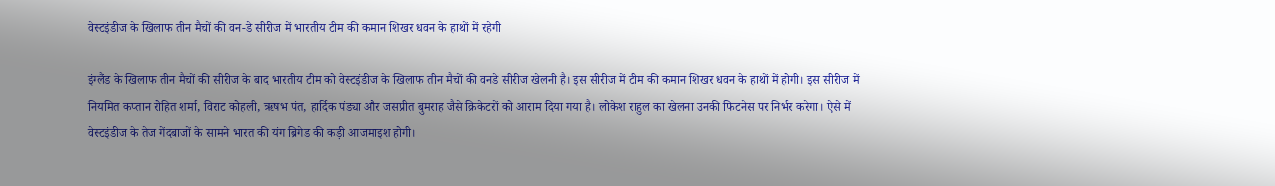वेस्टइंडीज के खिलाफ तीन मैचों की वन-डे सीरीज में भारतीय टीम की कमान शिखर धवन के हाथों में रहेगी

इंग्लैंड के खिलाफ तीन मैचों की सीरीज के बाद भारतीय टीम को वेस्टइंडीज के खिलाफ तीन मैचों की वनडे सीरीज खेलनी है। इस सीरीज में टीम की कमान शिखर धवन के हाथों में होगी। इस सीरीज में नियमित कप्तान रोहित शर्मा, विराट कोहली, ऋषभ पंत, हार्दिक पंड्या और जसप्रीत बुमराह जैसे क्रिकेटरों को आराम दिया गया है। लोकेश राहुल का खेलना उनकी फिटनेस पर निर्भर करेगा। ऐसे में वेस्टइंडीज के तेज गेंदबाजों के सामने भारत की यंग ब्रिगेड की कड़ी आजमाइश होगी।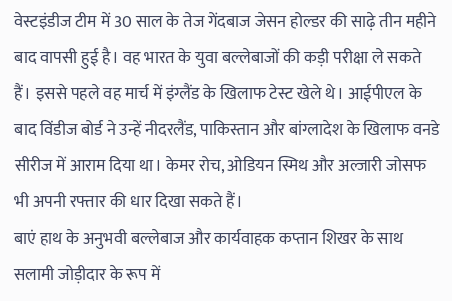वेस्टइंडीज टीम में 30 साल के तेज गेंदबाज जेसन होल्डर की साढ़े तीन महीने बाद वापसी हुई है। वह भारत के युवा बल्लेबाजों की कड़ी परीक्षा ले सकते हैं। इससे पहले वह मार्च में इंग्लैंड के खिलाफ टेस्ट खेले थे। आईपीएल के बाद विंडीज बोर्ड ने उन्हें नीदरलैंड, पाकिस्तान और बांग्लादेश के खिलाफ वनडे सीरीज में आराम दिया था। केमर रोच, ओडियन स्मिथ और अल्जारी जोसफ भी अपनी रफ्तार की धार दिखा सकते हैं।
बाएं हाथ के अनुभवी बल्लेबाज और कार्यवाहक कप्तान शिखर के साथ सलामी जोड़ीदार के रूप में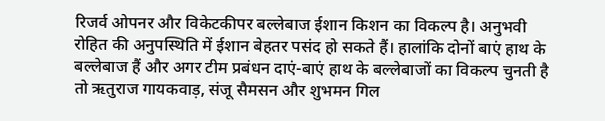रिजर्व ओपनर और विकेटकीपर बल्लेबाज ईशान किशन का विकल्प है। अनुभवी रोहित की अनुपस्थिति में ईशान बेहतर पसंद हो सकते हैं। हालांकि दोनों बाएं हाथ के बल्लेबाज हैं और अगर टीम प्रबंधन दाएं-बाएं हाथ के बल्लेबाजों का विकल्प चुनती है तो ऋतुराज गायकवाड़, संजू सैमसन और शुभमन गिल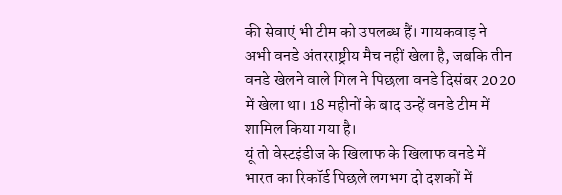की सेवाएं भी टीम को उपलब्ध हैं। गायकवाड़ ने अभी वनडे अंतरराष्ट्रीय मैच नहीं खेला है, जबकि तीन वनडे खेलने वाले गिल ने पिछला वनडे दिसंबर 2020 में खेला था। 18 महीनों के बाद उन्हें वनडे टीम में शामिल किया गया है।
यूं तो वेस्टइंडीज के खिलाफ के खिलाफ वनडे में भारत का रिकॉर्ड पिछले लगभग दो दशकों में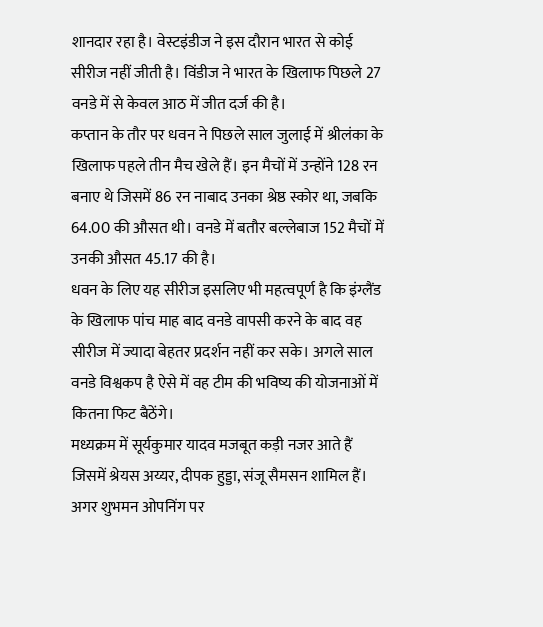शानदार रहा है। वेस्टइंडीज ने इस दौरान भारत से कोई सीरीज नहीं जीती है। विंडीज ने भारत के खिलाफ पिछले 27 वनडे में से केवल आठ में जीत दर्ज की है।
कप्तान के तौर पर धवन ने पिछले साल जुलाई में श्रीलंका के खिलाफ पहले तीन मैच खेले हैं। इन मैचों में उन्होंने 128 रन बनाए थे जिसमें 86 रन नाबाद उनका श्रेष्ठ स्कोर था, जबकि 64.00 की औसत थी। वनडे में बतौर बल्लेबाज 152 मैचों में उनकी औसत 45.17 की है।
धवन के लिए यह सीरीज इसलिए भी महत्वपूर्ण है कि इंग्लैंड के खिलाफ पांच माह बाद वनडे वापसी करने के बाद वह सीरीज में ज्यादा बेहतर प्रदर्शन नहीं कर सके। अगले साल वनडे विश्वकप है ऐसे में वह टीम की भविष्य की योजनाओं में कितना फिट बैठेंगे।
मध्यक्रम में सूर्यकुमार यादव मजबूत कड़ी नजर आते हैं जिसमें श्रेयस अय्यर, दीपक हुड्डा, संजू सैमसन शामिल हैं। अगर शुभमन ओपनिंग पर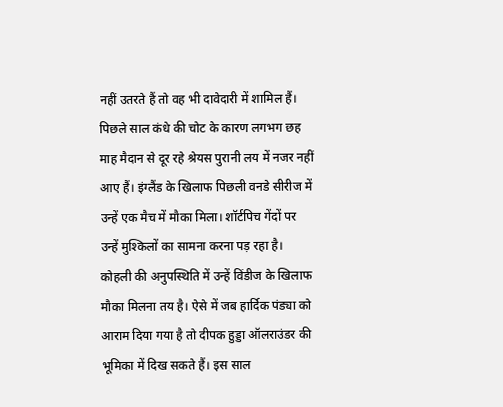नहीं उतरते हैं तो वह भी दावेदारी में शामिल हैं। पिछले साल कंधे की चोट के कारण लगभग छह माह मैदान से दूर रहे श्रेयस पुरानी लय में नजर नहीं आए हैं। इंग्लैंड के खिलाफ पिछली वनडे सीरीज में उन्हें एक मैच में मौका मिला। शॉर्टपिच गेंदों पर उन्हें मुश्किलों का सामना करना पड़ रहा है। कोहली की अनुपस्थिति में उन्हें विंडीज के खिलाफ मौका मिलना तय है। ऐसे में जब हार्दिक पंड्या को आराम दिया गया है तो दीपक हुड्डा ऑलराउंडर की भूमिका में दिख सकते हैं। इस साल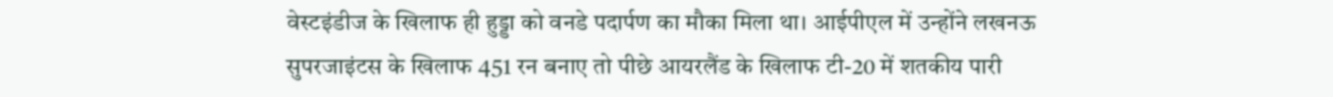वेस्टइंडीज के खिलाफ ही हुड्डा को वनडे पदार्पण का मौका मिला था। आईपीएल में उन्होंने लखनऊ सुपरजाइंटस के खिलाफ 451 रन बनाए तो पीछे आयरलैंड के खिलाफ टी-20 में शतकीय पारी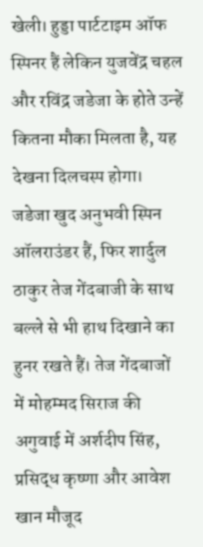खेली। हुड्डा पार्टटाइम ऑफ स्पिनर हैं लेकिन युजवेंद्र चहल और रविंद्र जडेजा के होते उन्हें कितना मौका मिलता है, यह देखना दिलचस्प होगा।
जडेजा खुद अनुभवी स्पिन ऑलराउंडर हैं, फिर शार्दुल ठाकुर तेज गेंदबाजी के साथ बल्ले से भी हाथ दिखाने का हुनर रखते हैं। तेज गेंदबाजों में मोहम्मद सिराज की अगुवाई में अर्शदीप सिंह, प्रसिद्ध कृष्णा और आवेश खान मौजूद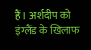हैं। अर्शदीप को इंग्लैंड के खिलाफ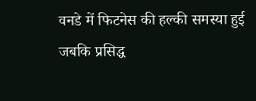वनडे में फिटनेस की हल्की समस्या हुई जबकि प्रसिद्ध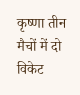कृष्णा तीन मैचों में दो विकेट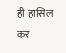ही हासिल कर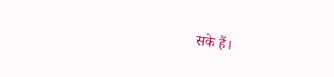सके हैं।